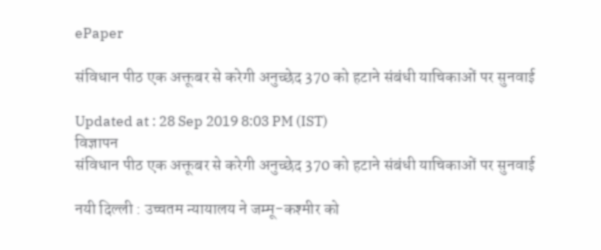ePaper

संविधान पीठ एक अक्तूबर से करेगी अनुच्छेद 370 को हटाने संबंधी याचिकाओं पर सुनवाई

Updated at : 28 Sep 2019 8:03 PM (IST)
विज्ञापन
संविधान पीठ एक अक्तूबर से करेगी अनुच्छेद 370 को हटाने संबंधी याचिकाओं पर सुनवाई

नयी दिल्ली : उच्चतम न्यायालय ने जम्मू-कश्मीर को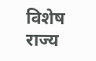विशेष राज्य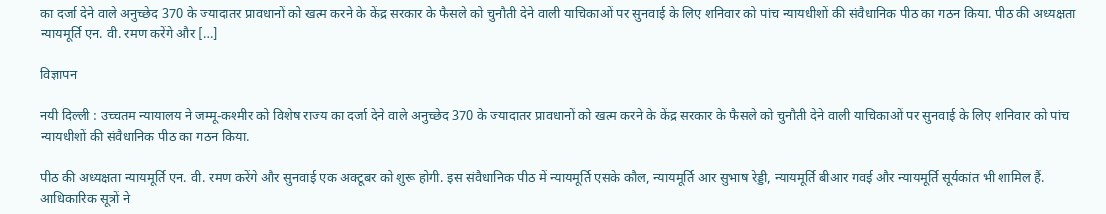का दर्जा देने वाले अनुच्छेद 370 के ज्यादातर प्रावधानों को खत्म करने के केंद्र सरकार के फैसले को चुनौती देने वाली याचिकाओं पर सुनवाई के लिए शनिवार को पांच न्यायधीशों की संवैधानिक पीठ का गठन किया. पीठ की अध्यक्षता न्यायमूर्ति एन. वी. रमण करेंगे और […]

विज्ञापन

नयी दिल्ली : उच्चतम न्यायालय ने जम्मू-कश्मीर को विशेष राज्य का दर्जा देने वाले अनुच्छेद 370 के ज्यादातर प्रावधानों को खत्म करने के केंद्र सरकार के फैसले को चुनौती देने वाली याचिकाओं पर सुनवाई के लिए शनिवार को पांच न्यायधीशों की संवैधानिक पीठ का गठन किया.

पीठ की अध्यक्षता न्यायमूर्ति एन. वी. रमण करेंगे और सुनवाई एक अक्टूबर को शुरू होगी. इस संवैधानिक पीठ में न्यायमूर्ति एसके कौल, न्यायमूर्ति आर सुभाष रेड्डी, न्यायमूर्ति बीआर गवई और न्यायमूर्ति सूर्यकांत भी शामिल हैं. आधिकारिक सूत्रों ने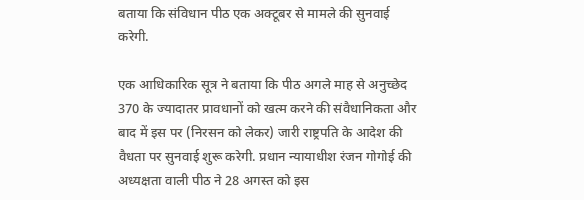बताया कि संविधान पीठ एक अक्टूबर से मामले की सुनवाई करेगी.

एक आधिकारिक सूत्र ने बताया कि पीठ अगले माह से अनुच्छेद 370 के ज्यादातर प्रावधानों को खत्म करने की संवैधानिकता और बाद में इस पर (निरसन को लेकर) जारी राष्ट्रपति के आदेश की वैधता पर सुनवाई शुरू करेगी. प्रधान न्यायाधीश रंजन गोगोई की अध्यक्षता वाली पीठ ने 28 अगस्त को इस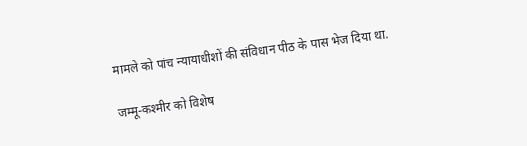मामले को पांच न्यायाधीशों की संविधान पीठ के पास भेज दिया था.

जम्मू-कश्मीर को विशेष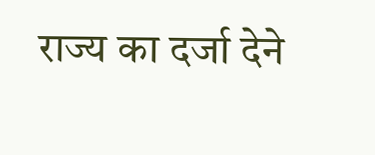राज्य का दर्जा देने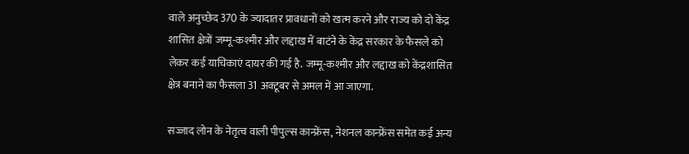वाले अनुच्छेद 370 के ज्यादातर प्रावधानों को खत्म करने और राज्य को दो केंद्र शासित क्षेत्रों जम्मू-कश्मीर और लद्दाख में बाटंने के केंद्र सरकार के फैसले को लेकर कई याचिकाएं दायर की गई है. जम्मू-कश्मीर और लद्दाख को केंद्रशासित क्षेत्र बनाने का फैसला 31 अक्टूबर से अमल में आ जाएगा.

सज्जाद लोन के नेतृत्व वाली पीपुल्स कान्फ्रेंस, नेशनल कान्फ्रेंस समेत कई अन्य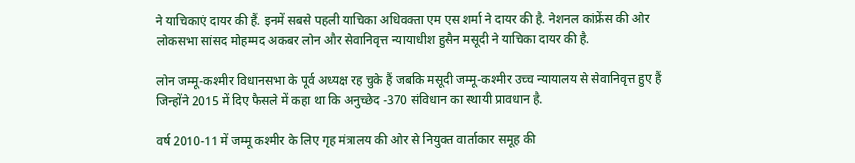ने याचिकाएं दायर की हैं. इनमें सबसे पहली याचिका अधिवक्ता एम एस शर्मा ने दायर की है. नेशनल कांफ्रेंस की ओर लोकसभा सांसद मोहम्मद अकबर लोन और सेवानिवृत्त न्यायाधीश हुसैन मसूदी ने याचिका दायर की है.

लोन जम्मू-कश्मीर विधानसभा के पूर्व अध्यक्ष रह चुके हैं जबकि मसूदी जम्मू-कश्मीर उच्च न्यायालय से सेवानिवृत्त हुए हैं जिन्होंने 2015 में दिए फैसले में कहा था कि अनुच्छेद -370 संविधान का स्थायी प्रावधान है.

वर्ष 2010-11 में जम्मू कश्मीर के लिए गृह मंत्रालय की ओर से नियुक्त वार्ताकार समूह की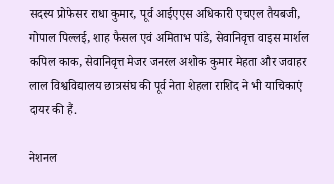सदस्य प्रोफेसर राधा कुमार, पूर्व आईएएस अधिकारी एचएल तैयबजी, गोपाल पिल्लई, शाह फैसल एवं अमिताभ पांडे, सेवानिवृत्त वाइस मार्शल कपिल काक, सेवानिवृत्त मेजर जनरल अशोक कुमार मेहता और जवाहर लाल विश्वविद्यालय छात्रसंघ की पूर्व नेता शेहला राशिद ने भी याचिकाएं दायर की हैं.

नेशनल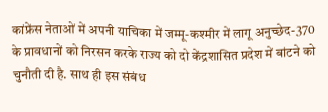कांफ्रेंस नेताओं में अपनी याचिका में जम्मू-कश्मीर में लागू अनुच्छेद-370 के प्रावधानों को निरसन करके राज्य को दो केंद्रशासित प्रदेश में बांटने को चुनौती दी है. साथ ही इस संबंध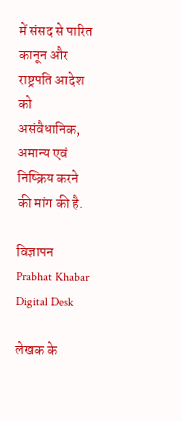में संसद से पारित कानून और राष्ट्रपति आदेश को असंवैधानिक, अमान्य एवं निष्क्रिय करने की मांग की है.

विज्ञापन
Prabhat Khabar Digital Desk

लेखक के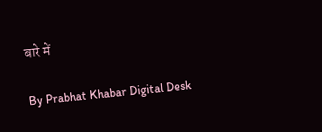बारे में

By Prabhat Khabar Digital Desk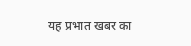यह प्रभात खबर का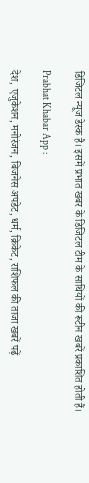डिजिटल न्यूज डेस्क है। इसमें प्रभात खबर के डिजिटल टीम के साथियों की रूटीन खबरें प्रकाशित होती हैं।

Prabhat Khabar App :

देश, एजुकेशन, मनोरंजन, बिजनेस अपडेट, धर्म, क्रिकेट, राशिफल की ताजा खबरें पढ़ें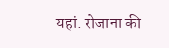यहां. रोजाना की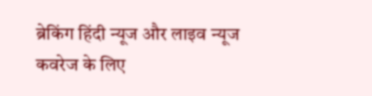ब्रेकिंग हिंदी न्यूज और लाइव न्यूज कवरेज के लिए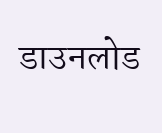डाउनलोड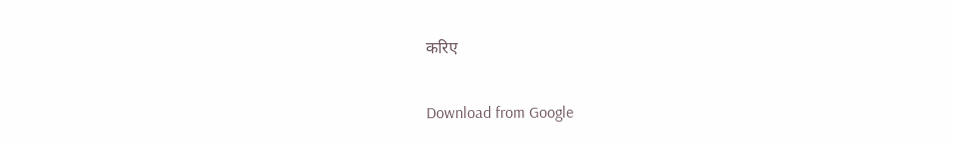करिए

Download from Google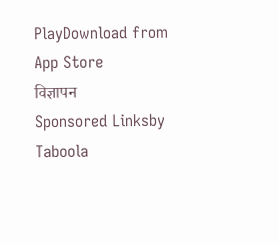PlayDownload from App Store
विज्ञापन
Sponsored Linksby Taboola